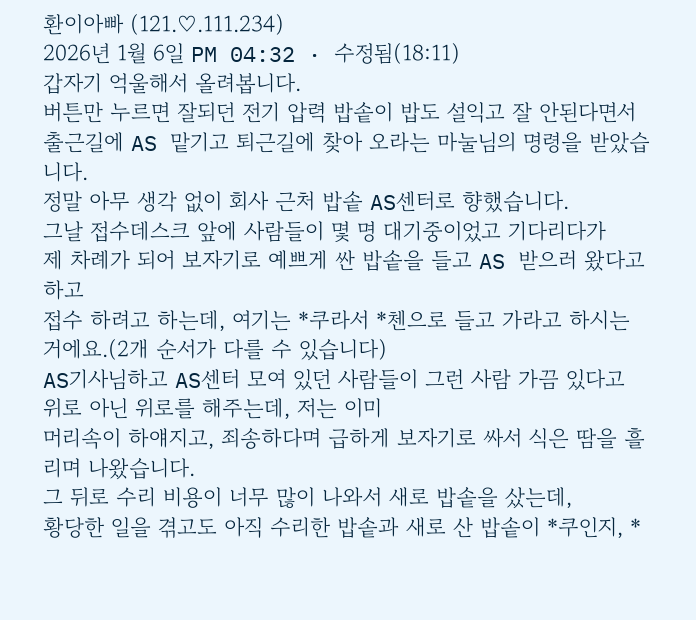환이아빠 (121.♡.111.234)
2026년 1월 6일 PM 04:32 · 수정됨(18:11)
갑자기 억울해서 올려봅니다.
버튼만 누르면 잘되던 전기 압력 밥솥이 밥도 설익고 잘 안된다면서
출근길에 AS 맡기고 퇴근길에 찾아 오라는 마눌님의 명령을 받았습니다.
정말 아무 생각 없이 회사 근처 밥솥 AS센터로 향했습니다.
그날 접수데스크 앞에 사람들이 몇 명 대기중이었고 기다리다가
제 차례가 되어 보자기로 예쁘게 싼 밥솥을 들고 AS 받으러 왔다고 하고
접수 하려고 하는데, 여기는 *쿠라서 *첸으로 들고 가라고 하시는 거에요.(2개 순서가 다를 수 있습니다)
AS기사님하고 AS센터 모여 있던 사람들이 그런 사람 가끔 있다고 위로 아닌 위로를 해주는데, 저는 이미
머리속이 하얘지고, 죄송하다며 급하게 보자기로 싸서 식은 땀을 흘리며 나왔습니다.
그 뒤로 수리 비용이 너무 많이 나와서 새로 밥솥을 샀는데,
황당한 일을 겪고도 아직 수리한 밥솥과 새로 산 밥솥이 *쿠인지, *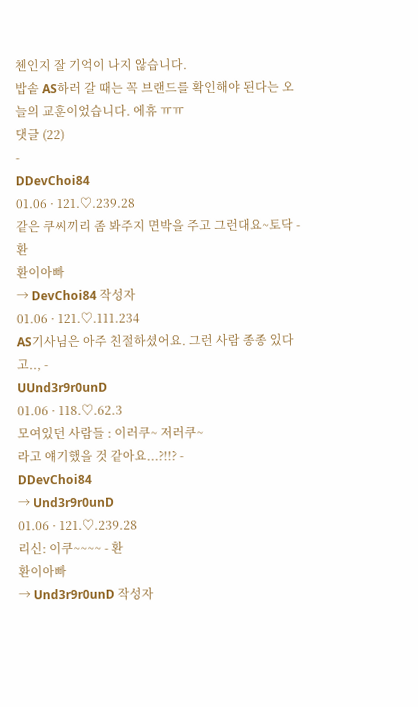첸인지 잘 기억이 나지 않습니다.
밥솥 AS하러 갈 때는 꼭 브랜드를 확인해야 된다는 오늘의 교훈이었습니다. 에휴 ㅠㅠ
댓글 (22)
-
DDevChoi84
01.06 · 121.♡.239.28
같은 쿠씨끼리 좀 봐주지 면박을 주고 그런대요~토닥 - 환
환이아빠
→ DevChoi84 작성자
01.06 · 121.♡.111.234
AS기사님은 아주 친절하셨어요. 그런 사람 종종 있다고.., -
UUnd3r9r0unD
01.06 · 118.♡.62.3
모여있던 사람들 : 이러쿠~ 저러쿠~
라고 얘기했을 것 같아요...?!!? -
DDevChoi84
→ Und3r9r0unD
01.06 · 121.♡.239.28
리신: 이쿠~~~~ - 환
환이아빠
→ Und3r9r0unD 작성자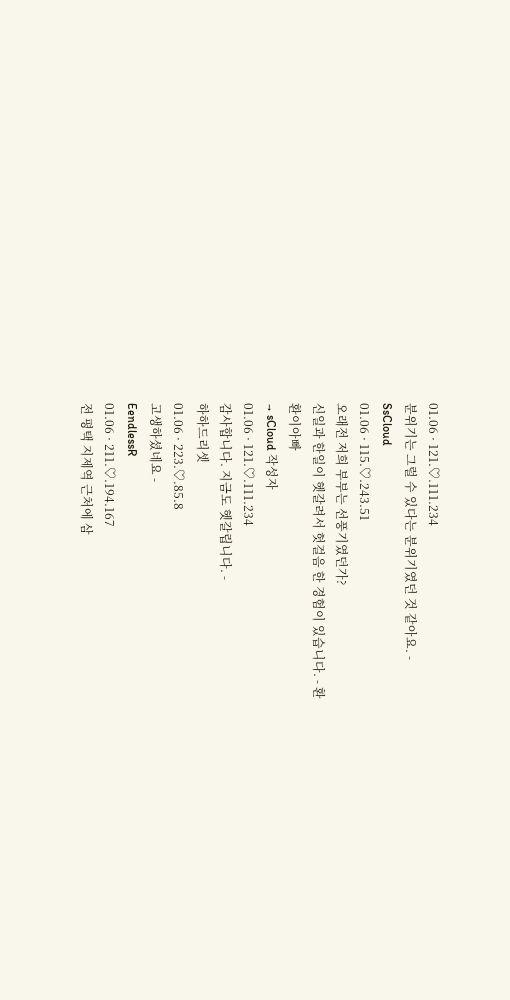01.06 · 121.♡.111.234
분위기는 그럴 수 있다는 분위기였던 것 같아요. -
SsCloud
01.06 · 115.♡.243.51
오래전 저희 부부는 선풍기였던가?
신일과 한일이 헷갈려서 헛걸음 한 경험이 있습니다. - 환
환이아빠
→ sCloud 작성자
01.06 · 121.♡.111.234
감사합니다. 지금도 헷갈립니다. -
하하드리셋
01.06 · 223.♡.85.8
고생하셨네요 -
EendlessR
01.06 · 211.♡.194.167
전 평택 지제역 근처에 삼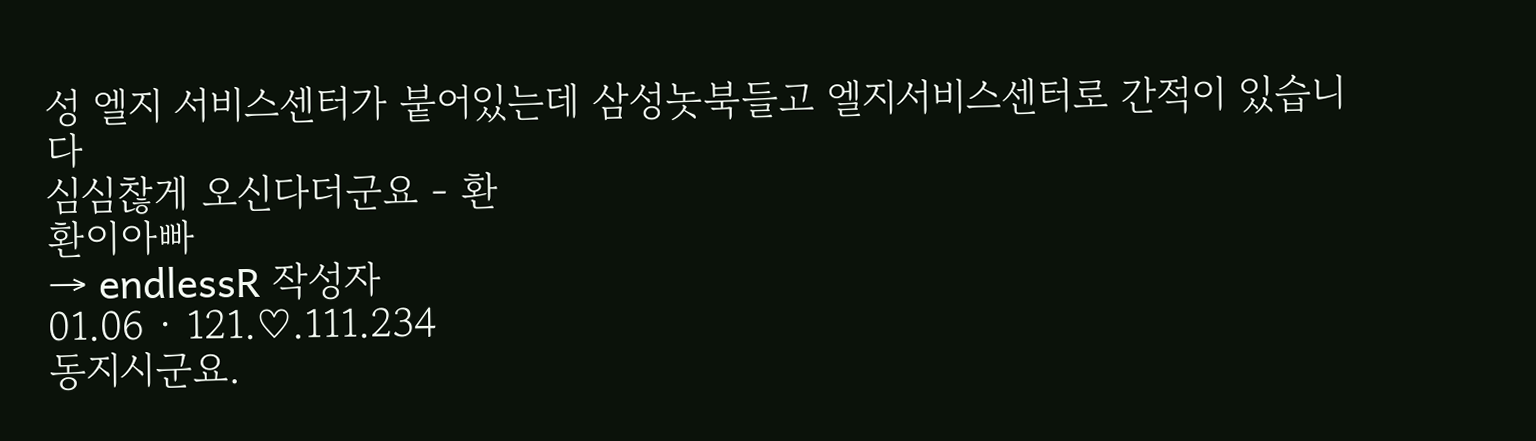성 엘지 서비스센터가 붙어있는데 삼성놋북들고 엘지서비스센터로 간적이 있습니다
심심찮게 오신다더군요 - 환
환이아빠
→ endlessR 작성자
01.06 · 121.♡.111.234
동지시군요.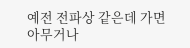예전 전파상 같은데 가면 아무거나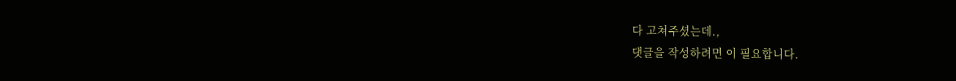다 고쳐주셨는데.,
댓글을 작성하려면 이 필요합니다.